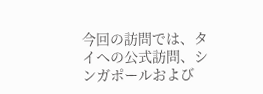今回の訪問では、タイへの公式訪問、シンガポールおよび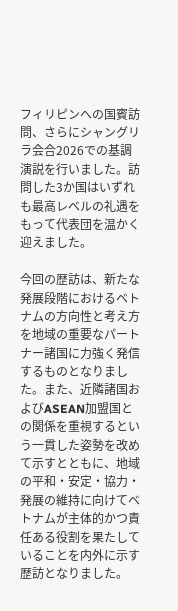フィリピンへの国賓訪問、さらにシャングリラ会合2026での基調演説を行いました。訪問した3か国はいずれも最高レベルの礼遇をもって代表団を温かく迎えました。

今回の歴訪は、新たな発展段階におけるベトナムの方向性と考え方を地域の重要なパートナー諸国に力強く発信するものとなりました。また、近隣諸国およびASEAN加盟国との関係を重視するという一貫した姿勢を改めて示すとともに、地域の平和・安定・協力・発展の維持に向けてベトナムが主体的かつ責任ある役割を果たしていることを内外に示す歴訪となりました。